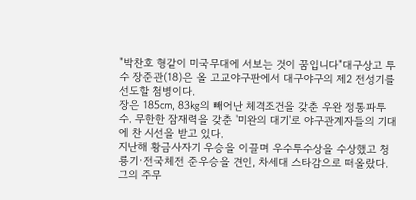"박찬호 형같이 미국무대에 서보는 것이 꿈입니다"대구상고 투수 장준관(18)은 올 고교야구판에서 대구야구의 제2 전성기를 선도할 첨병이다.
장은 185㎝, 83㎏의 빼어난 체격조건을 갖춘 우완 정통파투수. 무한한 잠재력을 갖춘 '미완의 대기'로 야구관계자들의 기대에 찬 시선을 받고 있다.
지난해 황금사자기 우승을 이끌며 우수투수상을 수상했고 청룡기·전국체전 준우승을 견인, 차세대 스타감으로 떠올랐다.
그의 주무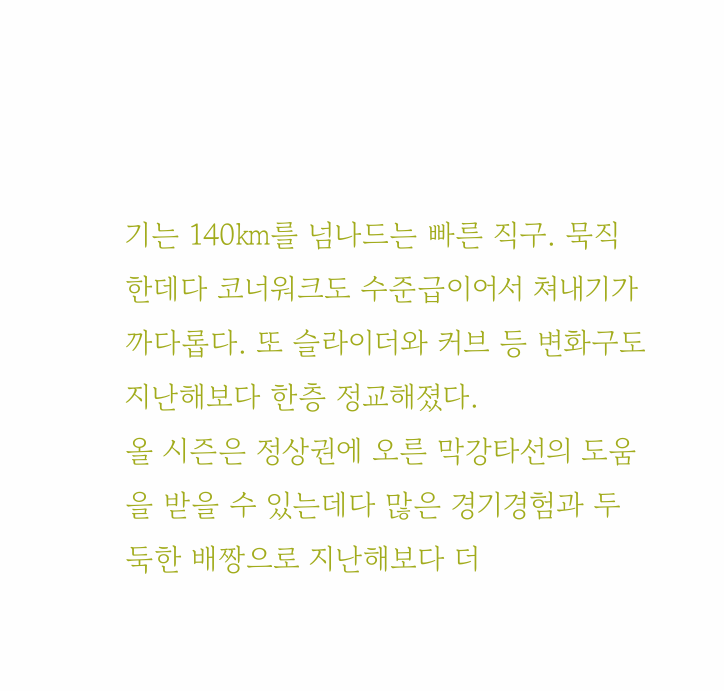기는 140㎞를 넘나드는 빠른 직구. 묵직한데다 코너워크도 수준급이어서 쳐내기가 까다롭다. 또 슬라이더와 커브 등 변화구도 지난해보다 한층 정교해졌다.
올 시즌은 정상권에 오른 막강타선의 도움을 받을 수 있는데다 많은 경기경험과 두둑한 배짱으로 지난해보다 더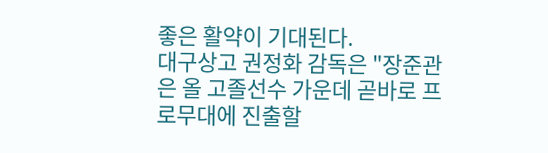좋은 활약이 기대된다.
대구상고 권정화 감독은 "장준관은 올 고졸선수 가운데 곧바로 프로무대에 진출할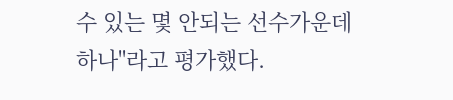수 있는 몇 안되는 선수가운데 하나"라고 평가했다.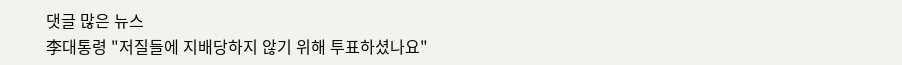댓글 많은 뉴스
李대통령 "저질들에 지배당하지 않기 위해 투표하셨나요"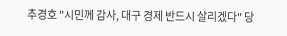추경호 "시민께 감사, 대구 경제 반드시 살리겠다" 당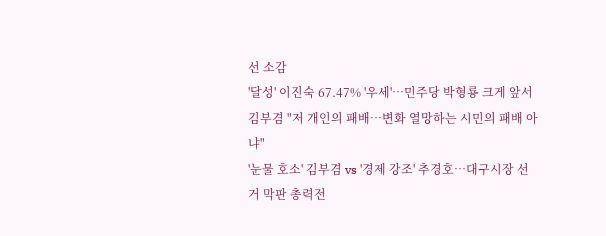선 소감
'달성' 이진숙 67.47% '우세'…민주당 박형룡 크게 앞서
김부겸 "저 개인의 패배…변화 열망하는 시민의 패배 아냐"
'눈물 호소' 김부겸 vs '경제 강조' 추경호…대구시장 선거 막판 총력전